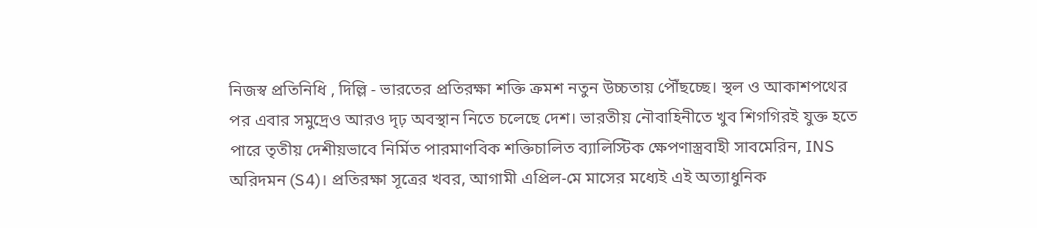নিজস্ব প্রতিনিধি , দিল্লি - ভারতের প্রতিরক্ষা শক্তি ক্রমশ নতুন উচ্চতায় পৌঁছচ্ছে। স্থল ও আকাশপথের পর এবার সমুদ্রেও আরও দৃঢ় অবস্থান নিতে চলেছে দেশ। ভারতীয় নৌবাহিনীতে খুব শিগগিরই যুক্ত হতে পারে তৃতীয় দেশীয়ভাবে নির্মিত পারমাণবিক শক্তিচালিত ব্যালিস্টিক ক্ষেপণাস্ত্রবাহী সাবমেরিন, INS অরিদমন (S4)। প্রতিরক্ষা সূত্রের খবর, আগামী এপ্রিল-মে মাসের মধ্যেই এই অত্যাধুনিক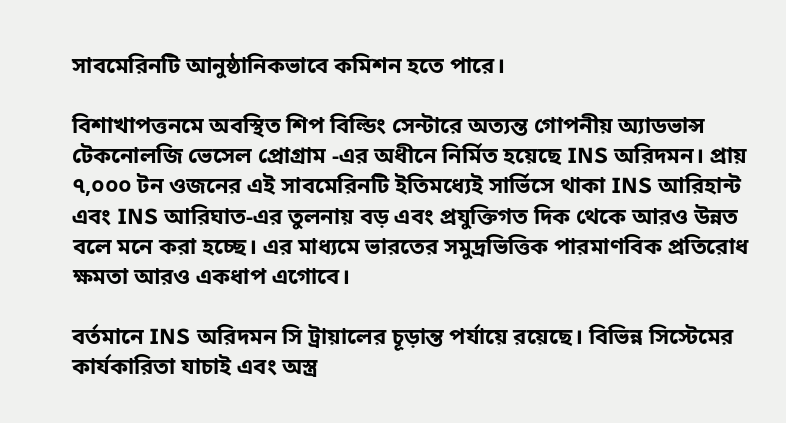সাবমেরিনটি আনুষ্ঠানিকভাবে কমিশন হতে পারে।

বিশাখাপত্তনমে অবস্থিত শিপ বিল্ডিং সেন্টারে অত্যন্ত গোপনীয় অ্যাডভান্স টেকনোলজি ভেসেল প্রোগ্রাম -এর অধীনে নির্মিত হয়েছে INS অরিদমন। প্রায় ৭,০০০ টন ওজনের এই সাবমেরিনটি ইতিমধ্যেই সার্ভিসে থাকা INS আরিহান্ট এবং INS আরিঘাত-এর তুলনায় বড় এবং প্রযুক্তিগত দিক থেকে আরও উন্নত বলে মনে করা হচ্ছে। এর মাধ্যমে ভারতের সমুদ্রভিত্তিক পারমাণবিক প্রতিরোধ ক্ষমতা আরও একধাপ এগোবে।

বর্তমানে INS অরিদমন সি ট্রায়ালের চূড়ান্ত পর্যায়ে রয়েছে। বিভিন্ন সিস্টেমের কার্যকারিতা যাচাই এবং অস্ত্র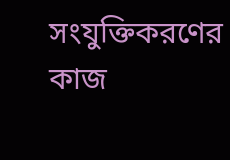সংযুক্তিকরণের কাজ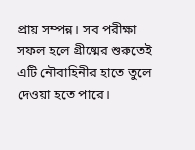প্রায় সম্পন্ন। সব পরীক্ষা সফল হলে গ্রীষ্মের শুরুতেই এটি নৌবাহিনীর হাতে তুলে দেওয়া হতে পারে।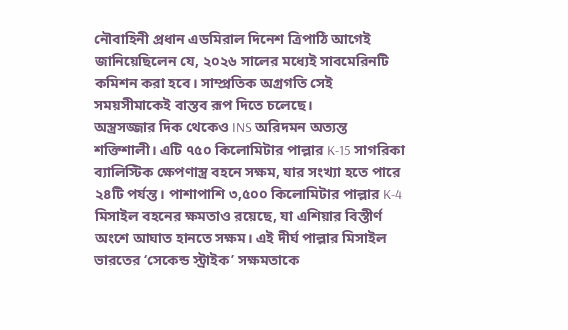নৌবাহিনী প্রধান এডমিরাল দিনেশ ত্রিপাঠি আগেই জানিয়েছিলেন যে, ২০২৬ সালের মধ্যেই সাবমেরিনটি কমিশন করা হবে। সাম্প্রতিক অগ্রগতি সেই সময়সীমাকেই বাস্তব রূপ দিতে চলেছে।
অস্ত্রসজ্জার দিক থেকেও INS অরিদমন অত্যন্ত শক্তিশালী। এটি ৭৫০ কিলোমিটার পাল্লার K-15 সাগরিকা ব্যালিস্টিক ক্ষেপণাস্ত্র বহনে সক্ষম, যার সংখ্যা হতে পারে ২৪টি পর্যন্ত। পাশাপাশি ৩,৫০০ কিলোমিটার পাল্লার K-4 মিসাইল বহনের ক্ষমতাও রয়েছে, যা এশিয়ার বিস্তীর্ণ অংশে আঘাত হানতে সক্ষম। এই দীর্ঘ পাল্লার মিসাইল ভারতের ‘সেকেন্ড স্ট্রাইক’ সক্ষমতাকে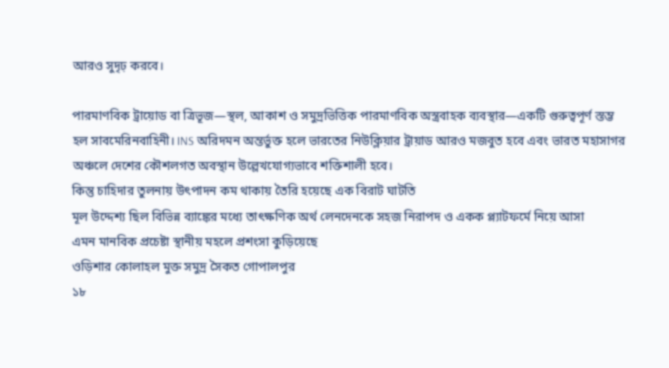আরও সুদৃঢ় করবে।

পারমাণবিক ট্রায়োড বা ত্রিভূজ—স্থল, আকাশ ও সমুদ্রভিত্তিক পারমাণবিক অস্ত্রবাহক ব্যবস্থার—একটি গুরুত্বপূর্ণ স্তম্ভ হল সাবমেরিনবাহিনী। INS অরিদমন অন্তর্ভুক্ত হলে ভারতের নিউক্লিয়ার ট্রায়াড আরও মজবুত হবে এবং ভারত মহাসাগর অঞ্চলে দেশের কৌশলগত অবস্থান উল্লেখযোগ্যভাবে শক্তিশালী হবে।
কিন্তু চাহিদার তুলনায় উৎপাদন কম থাকায় তৈরি হয়েছে এক বিরাট ঘাটতি
মূল উদ্দেশ্য ছিল বিভিন্ন ব্যাঙ্কের মধ্যে তাৎক্ষণিক অর্থ লেনদেনকে সহজ নিরাপদ ও একক প্ল্যাটফর্মে নিয়ে আসা
এমন মানবিক প্রচেষ্টা স্থানীয় মহলে প্রশংসা কুড়িয়েছে
ওড়িশার কোলাহল মুক্ত সমুদ্র সৈকত গোপালপুর
১৮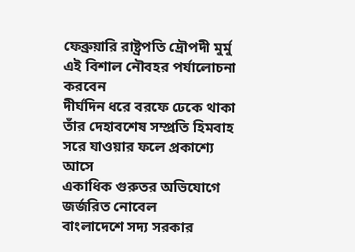ফেব্রুয়ারি রাষ্ট্রপতি দ্রৌপদী মুর্মু এই বিশাল নৌবহর পর্যালোচনা করবেন
দীর্ঘদিন ধরে বরফে ঢেকে থাকা তাঁর দেহাবশেষ সম্প্রতি হিমবাহ সরে যাওয়ার ফলে প্রকাশ্যে আসে
একাধিক গুরুতর অভিযোগে জর্জরিত নোবেল
বাংলাদেশে সদ্য সরকার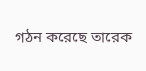গঠন করেছে তারেক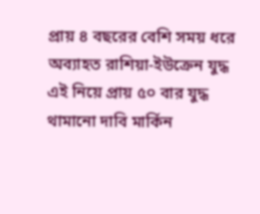প্রায় ৪ বছরের বেশি সময় ধরে অব্যাহত রাশিয়া-ইউক্রেন যুদ্ধ
এই নিয়ে প্রায় ৫০ বার যুদ্ধ থামানো দাবি মার্কিন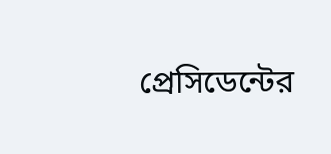প্রেসিডেন্টের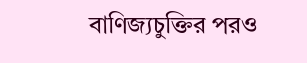বাণিজ্যচুক্তির পরও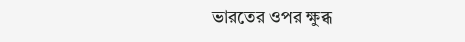ভারতের ওপর ক্ষুব্ধ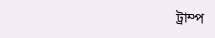ট্রাম্প